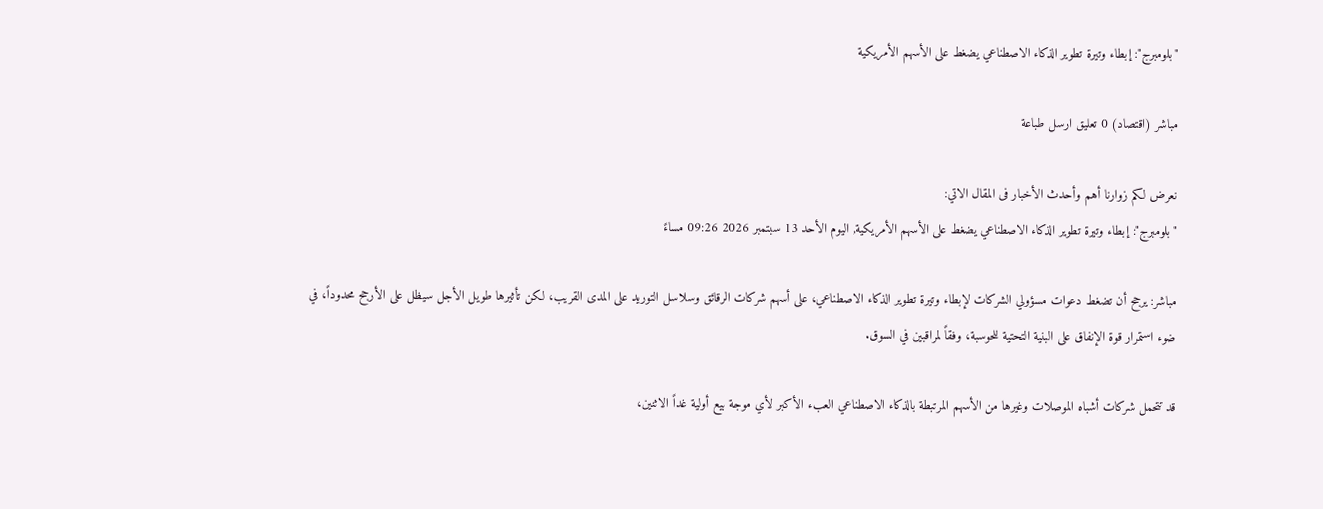"بلومبرج": إبطاء وتيرة تطوير الذكاء الاصطناعي يضغط على الأسهم الأمريكية

مباشر (اقتصاد) 0 تعليق ارسل طباعة

نعرض لكم زوارنا أهم وأحدث الأخبار فى المقال الاتي:
"بلومبرج": إبطاء وتيرة تطوير الذكاء الاصطناعي يضغط على الأسهم الأمريكية, اليوم الأحد 13 سبتمبر 2026 09:26 مساءً

مباشر: يرجح أن تضغط دعوات مسؤولي الشركات لإبطاء وتيرة تطوير الذكاء الاصطناعي، على أسهم شركات الرقائق وسلاسل التوريد على المدى القريب، لكن تأثيرها طويل الأجل سيظل على الأرجح محدوداً، في ضوء استمرار قوة الإنفاق على البنية التحتية للحوسبة، وفقاً لمراقبين في السوق.

قد تتحمل شركات أشباه الموصلات وغيرها من الأسهم المرتبطة بالذكاء الاصطناعي العبء الأكبر لأي موجة بيع أولية غداً الاثنين،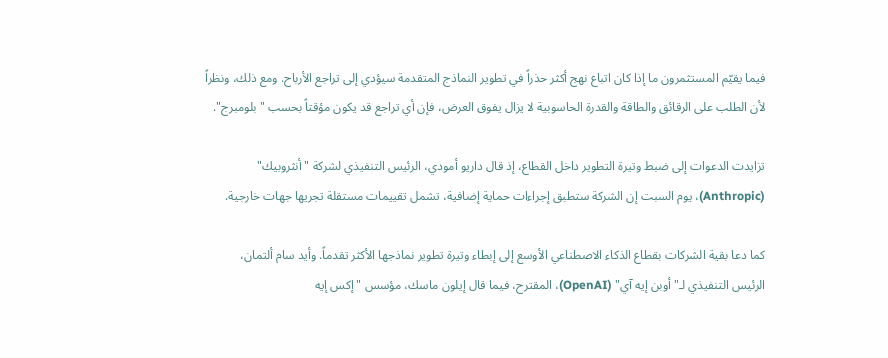فيما يقيّم المستثمرون ما إذا كان اتباع نهج أكثر حذراً في تطوير النماذج المتقدمة سيؤدي إلى تراجع الأرباح. ومع ذلك، ونظراً لأن الطلب على الرقائق والطاقة والقدرة الحاسوبية لا يزال يفوق العرض، فإن أي تراجع قد يكون مؤقتاً بحسب "بلومبرج".

تزايدت الدعوات إلى ضبط وتيرة التطوير داخل القطاع، إذ قال داريو أمودي، الرئيس التنفيذي لشركة "أنثروبيك" (Anthropic)، يوم السبت إن الشركة ستطبق إجراءات حماية إضافية، تشمل تقييمات مستقلة تجريها جهات خارجية.

كما دعا بقية الشركات بقطاع الذكاء الاصطناعي الأوسع إلى إبطاء وتيرة تطوير نماذجها الأكثر تقدماً. وأيد سام ألتمان، الرئيس التنفيذي لـ"أوبن إيه آي" (OpenAI)، المقترح، فيما قال إيلون ماسك، مؤسس "إكس إيه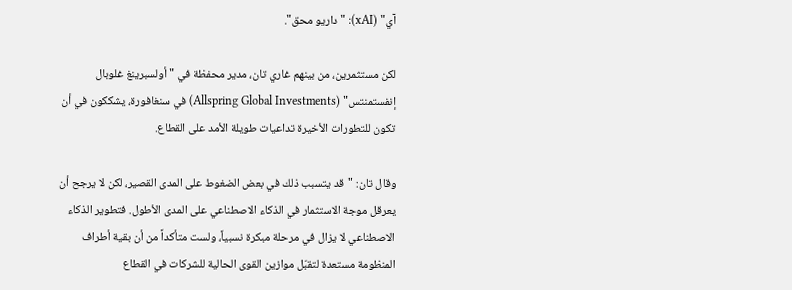آي" (xAI): "داريو محق".

لكن مستثمرين، من بينهم غاري تان، مدير محفظة في "أولسبرينغ غلوبال إنفستمنتس" (Allspring Global Investments) في سنغافورة، يشككون في أن تكون للتطورات الأخيرة تداعيات طويلة الأمد على القطاع.

وقال تان: "قد يتسبب ذلك في بعض الضغوط على المدى القصير، لكن لا يرجح أن يعرقل موجة الاستثمار في الذكاء الاصطناعي على المدى الأطول. فتطوير الذكاء الاصطناعي لا يزال في مرحلة مبكرة نسبياً، ولست متأكداً من أن بقية أطراف المنظومة مستعدة لتقبّل موازين القوى الحالية للشركات في القطاع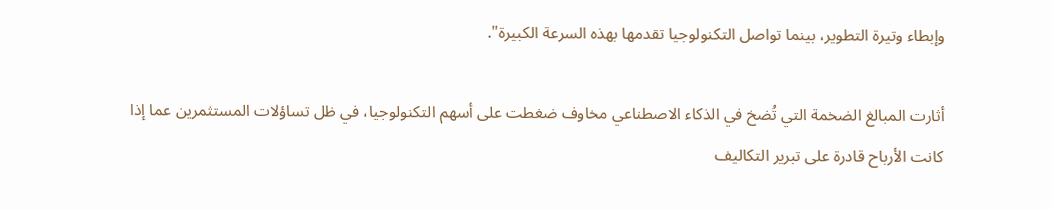وإبطاء وتيرة التطوير، بينما تواصل التكنولوجيا تقدمها بهذه السرعة الكبيرة".

أثارت المبالغ الضخمة التي تُضخ في الذكاء الاصطناعي مخاوف ضغطت على أسهم التكنولوجيا، في ظل تساؤلات المستثمرين عما إذا كانت الأرباح قادرة على تبرير التكاليف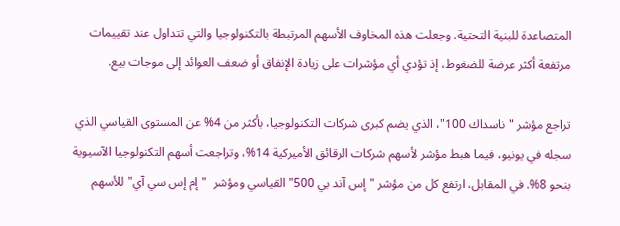المتصاعدة للبنية التحتية. وجعلت هذه المخاوف الأسهم المرتبطة بالتكنولوجيا والتي تتداول عند تقييمات مرتفعة أكثر عرضة للضغوط، إذ تؤدي أي مؤشرات على زيادة الإنفاق أو ضعف العوائد إلى موجات بيع.

تراجع مؤشر "ناسداك 100"، الذي يضم كبرى شركات التكنولوجيا، بأكثر من 4% عن المستوى القياسي الذي سجله في يونيو، فيما هبط مؤشر لأسهم شركات الرقائق الأميركية 14%، وتراجعت أسهم التكنولوجيا الآسيوية بنحو 8%. في المقابل، ارتفع كل من مؤشر "إس آند بي 500" القياسي ومؤشر  "إم إس سي آي" للأسهم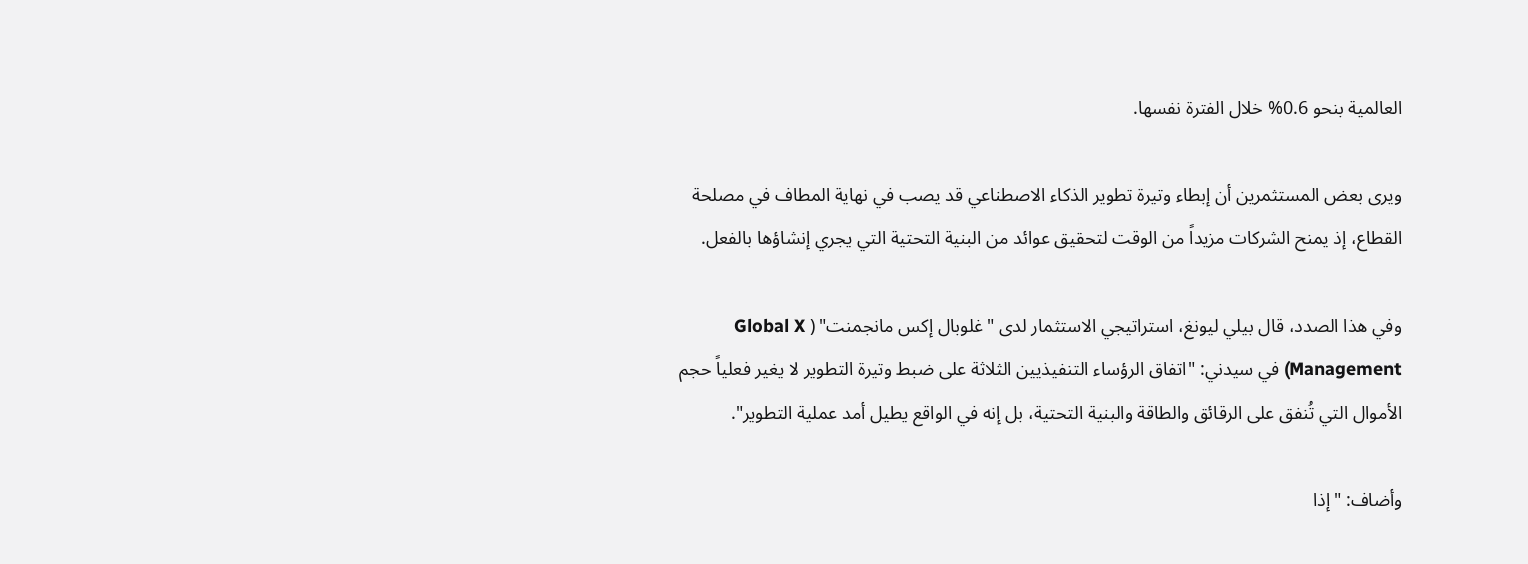العالمية بنحو 0.6% خلال الفترة نفسها.

ويرى بعض المستثمرين أن إبطاء وتيرة تطوير الذكاء الاصطناعي قد يصب في نهاية المطاف في مصلحة القطاع، إذ يمنح الشركات مزيداً من الوقت لتحقيق عوائد من البنية التحتية التي يجري إنشاؤها بالفعل.

وفي هذا الصدد، قال بيلي ليونغ، استراتيجي الاستثمار لدى "غلوبال إكس مانجمنت" ( Global X Management) في سيدني: "اتفاق الرؤساء التنفيذيين الثلاثة على ضبط وتيرة التطوير لا يغير فعلياً حجم الأموال التي تُنفق على الرقائق والطاقة والبنية التحتية، بل إنه في الواقع يطيل أمد عملية التطوير".

وأضاف: "إذا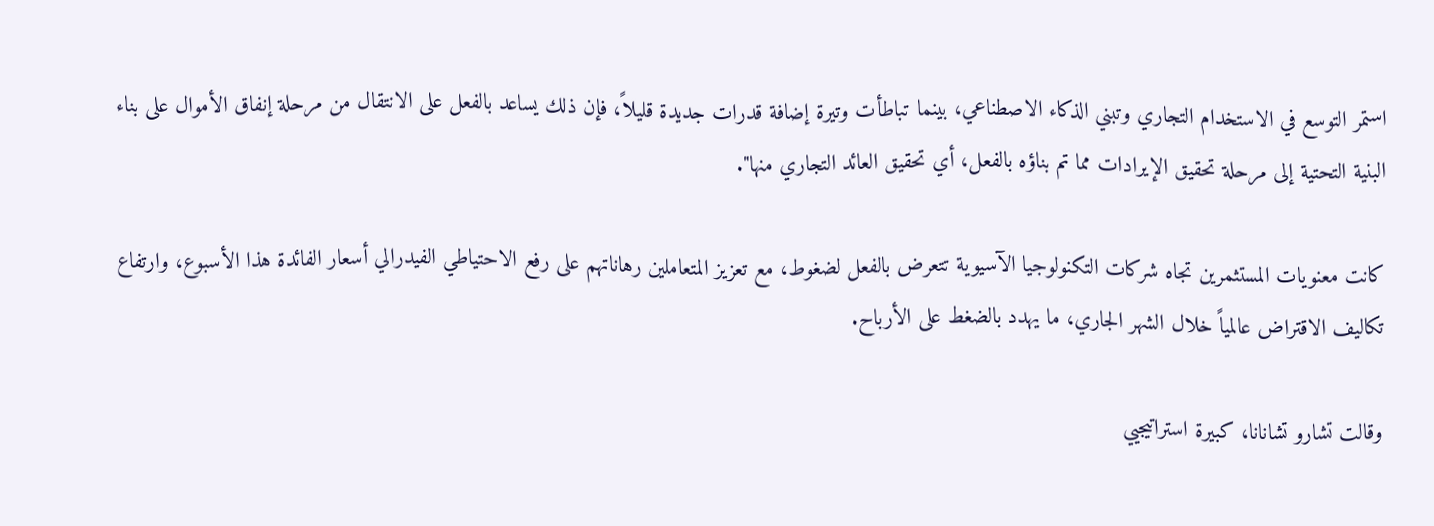استمر التوسع في الاستخدام التجاري وتبني الذكاء الاصطناعي، بينما تباطأت وتيرة إضافة قدرات جديدة قليلاً، فإن ذلك يساعد بالفعل على الانتقال من مرحلة إنفاق الأموال على بناء البنية التحتية إلى مرحلة تحقيق الإيرادات مما تم بناؤه بالفعل، أي تحقيق العائد التجاري منها".

كانت معنويات المستثمرين تجاه شركات التكنولوجيا الآسيوية تتعرض بالفعل لضغوط، مع تعزيز المتعاملين رهاناتهم على رفع الاحتياطي الفيدرالي أسعار الفائدة هذا الأسبوع، وارتفاع تكاليف الاقتراض عالمياً خلال الشهر الجاري، ما يهدد بالضغط على الأرباح.

وقالت تشارو تشانانا، كبيرة استراتيجيي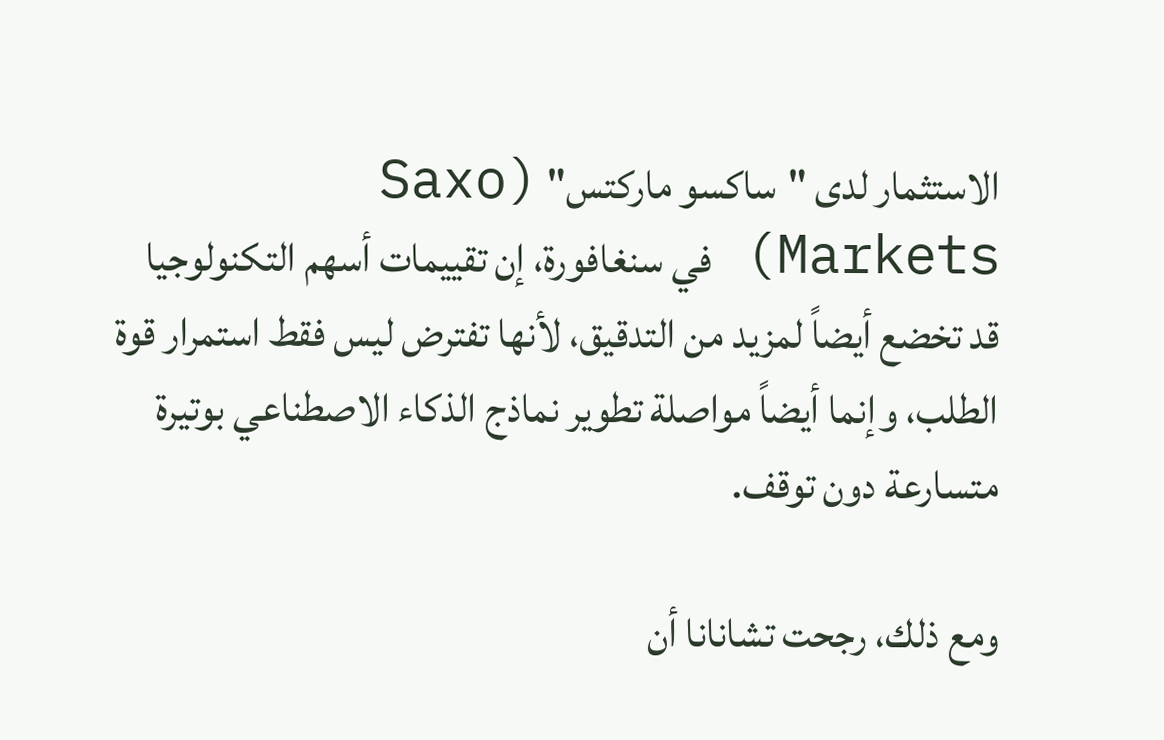الاستثمار لدى "ساكسو ماركتس" (Saxo Markets) في سنغافورة، إن تقييمات أسهم التكنولوجيا قد تخضع أيضاً لمزيد من التدقيق، لأنها تفترض ليس فقط استمرار قوة الطلب، وإنما أيضاً مواصلة تطوير نماذج الذكاء الاصطناعي بوتيرة متسارعة دون توقف.

ومع ذلك، رجحت تشانانا أن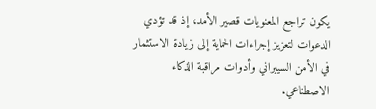يكون تراجع المعنويات قصير الأمد، إذ قد تؤدي الدعوات لتعزيز إجراءات الحماية إلى زيادة الاستثمار في الأمن السيبراني وأدوات مراقبة الذكاء الاصطناعي.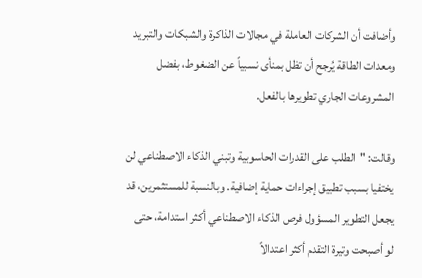وأضافت أن الشركات العاملة في مجالات الذاكرة والشبكات والتبريد ومعدات الطاقة يُرجح أن تظل بمنأى نسبياً عن الضغوط، بفضل المشروعات الجاري تطويرها بالفعل.

وقالت: "الطلب على القدرات الحاسوبية وتبني الذكاء الاصطناعي لن يختفيا بسبب تطبيق إجراءات حماية إضافية. وبالنسبة للمستثمرين، قد يجعل التطوير المسؤول فرص الذكاء الاصطناعي أكثر استدامة، حتى لو أصبحت وتيرة التقدم أكثر اعتدالاً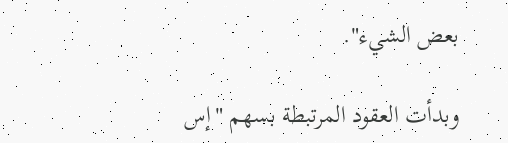بعض الشيء".

وبدأت العقود المرتبطة بسهم "إس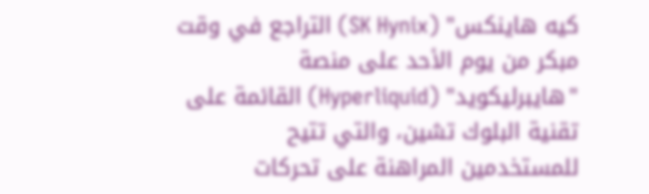كيه هاينكس" (SK Hynix) التراجع في وقت مبكر من يوم الأحد على منصة "هايبرليكويد" (Hyperliquid) القائمة على تقنية البلوك تشين، والتي تتيح للمستخدمين المراهنة على تحركات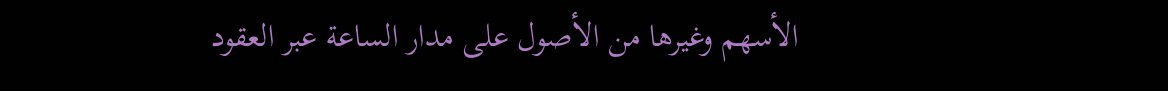الأسهم وغيرها من الأصول على مدار الساعة عبر العقود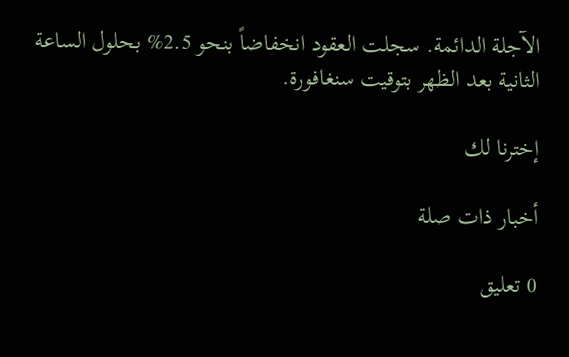الآجلة الدائمة. سجلت العقود انخفاضاً بنحو 2.5% بحلول الساعة الثانية بعد الظهر بتوقيت سنغافورة.

إخترنا لك

أخبار ذات صلة

0 تعليق